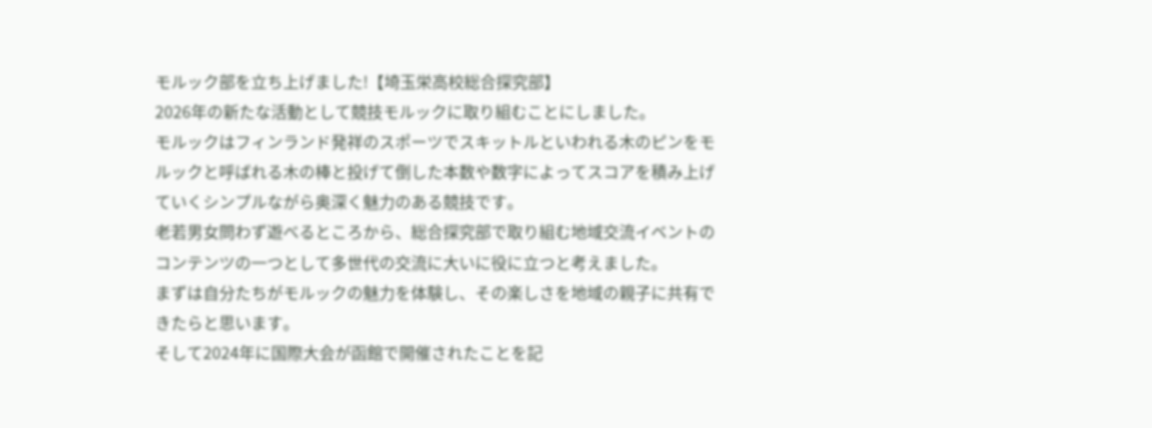モルック部を立ち上げました!【埼玉栄高校総合探究部】
2026年の新たな活動として競技モルックに取り組むことにしました。
モルックはフィンランド発祥のスポーツでスキットルといわれる木のピンをモルックと呼ばれる木の棒と投げて倒した本数や数字によってスコアを積み上げていくシンプルながら奥深く魅力のある競技です。
老若男女問わず遊べるところから、総合探究部で取り組む地域交流イベントのコンテンツの一つとして多世代の交流に大いに役に立つと考えました。
まずは自分たちがモルックの魅力を体験し、その楽しさを地域の親子に共有できたらと思います。
そして2024年に国際大会が函館で開催されたことを記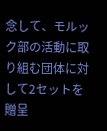念して、モルック部の活動に取り組む団体に対して2セットを贈呈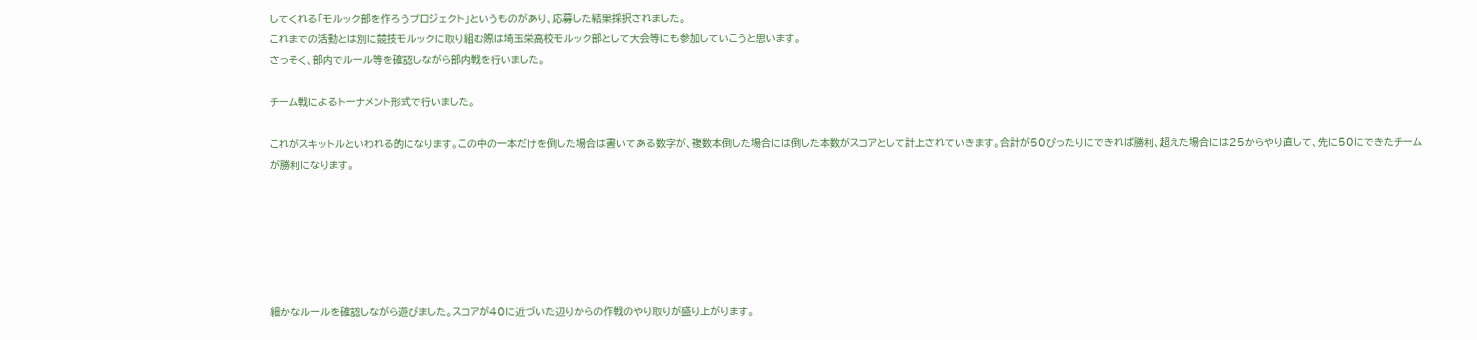してくれる「モルック部を作ろうプロジェクト」というものがあり、応募した結果採択されました。
これまでの活動とは別に競技モルックに取り組む際は埼玉栄高校モルック部として大会等にも参加していこうと思います。
さっそく、部内でルール等を確認しながら部内戦を行いました。

チーム戦によるトーナメント形式で行いました。

これがスキットルといわれる的になります。この中の一本だけを倒した場合は書いてある数字が、複数本倒した場合には倒した本数がスコアとして計上されていきます。合計が50ぴったりにできれば勝利、超えた場合には25からやり直して、先に50にできたチームが勝利になります。






細かなルールを確認しながら遊びました。スコアが40に近づいた辺りからの作戦のやり取りが盛り上がります。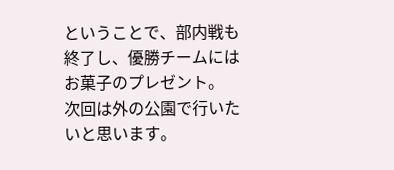ということで、部内戦も終了し、優勝チームにはお菓子のプレゼント。
次回は外の公園で行いたいと思います。